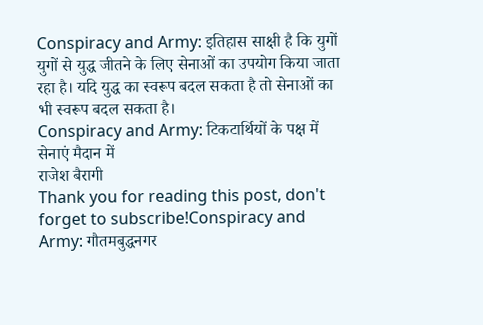Conspiracy and Army: इतिहास साक्षी है कि युगों युगों से युद्ध जीतने के लिए सेनाओं का उपयोग किया जाता रहा है। यदि युद्ध का स्वरूप बदल सकता है तो सेनाओं का भी स्वरूप बदल सकता है।
Conspiracy and Army: टिकटार्थियों के पक्ष में सेनाएं मैदान में
राजेश बैरागी
Thank you for reading this post, don't forget to subscribe!Conspiracy and Army: गौतमबुद्धनगर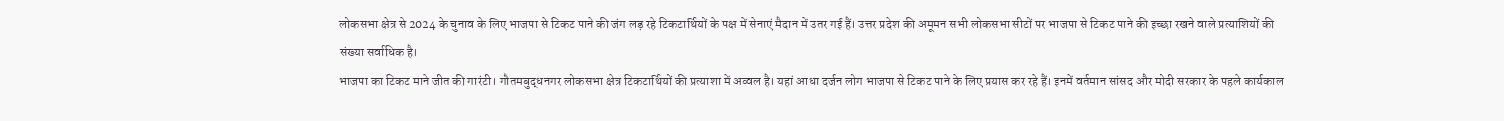लोकसभा क्षेत्र से 2024 के चुनाव के लिए भाजपा से टिकट पाने की जंग लड़ रहे टिकटार्थियों के पक्ष में सेनाएं मैदान में उतर गई हैं। उत्तर प्रदेश की अमूमन सभी लोकसभा सीटों पर भाजपा से टिकट पाने की इच्छा रखने वाले प्रत्याशियों की संख्या सर्वाधिक है।
भाजपा का टिकट माने जीत की गारंटी। गौतमबुद्धनगर लोकसभा क्षेत्र टिकटार्थियों की प्रत्याशा में अव्वल है। यहां आधा दर्जन लोग भाजपा से टिकट पाने के लिए प्रयास कर रहे हैं। इनमें वर्तमान सांसद और मोदी सरकार के पहले कार्यकाल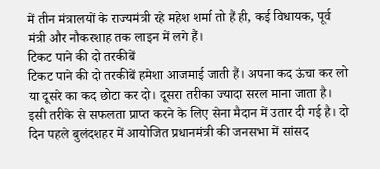में तीन मंत्रालयों के राज्यमंत्री रहे महेश शर्मा तो हैं ही, कई विधायक, पूर्व मंत्री और नौकरशाह तक लाइन में लगे हैं।
टिकट पाने की दो तरकीबें
टिकट पाने की दो तरकीबें हमेशा आजमाई जाती हैं। अपना कद ऊंचा कर लो या दूसरे का कद छोटा कर दो। दूसरा तरीका ज्यादा सरल माना जाता है। इसी तरीके से सफलता प्राप्त करने के लिए सेना मैदान में उतार दी गई है। दो दिन पहले बुलंदशहर में आयोजित प्रधानमंत्री की जनसभा में सांसद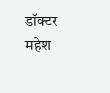डॉक्टर महेश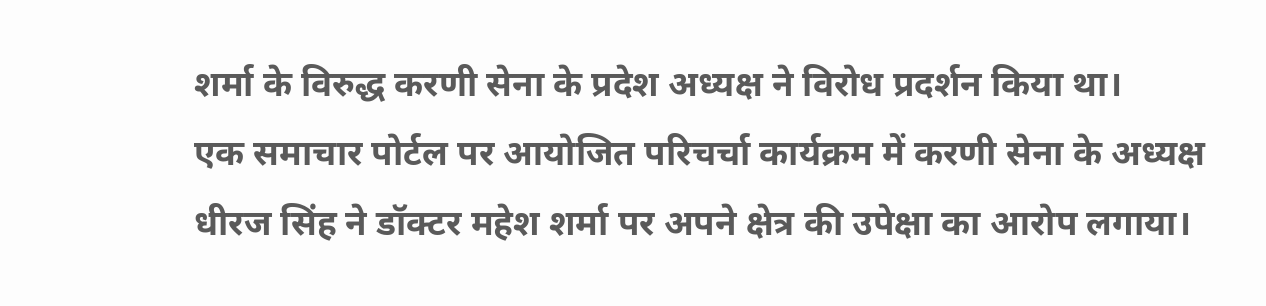शर्मा के विरुद्ध करणी सेना के प्रदेश अध्यक्ष ने विरोध प्रदर्शन किया था।
एक समाचार पोर्टल पर आयोजित परिचर्चा कार्यक्रम में करणी सेना के अध्यक्ष धीरज सिंह ने डॉक्टर महेश शर्मा पर अपने क्षेत्र की उपेक्षा का आरोप लगाया।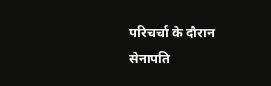परिचर्चा के दौरान सेनापति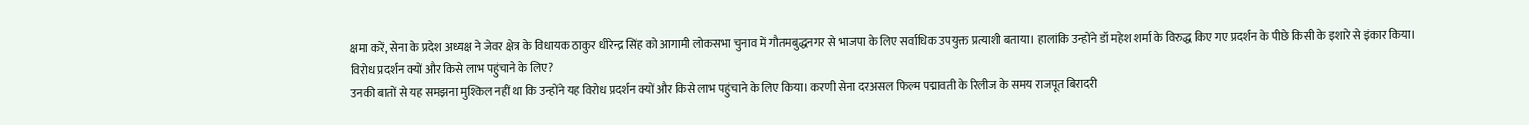क्षमा करें, सेना के प्रदेश अध्यक्ष ने जेवर क्षेत्र के विधायक ठाकुर धीरेन्द्र सिंह को आगामी लोकसभा चुनाव में गौतमबुद्धनगर से भाजपा के लिए सर्वाधिक उपयुक्त प्रत्याशी बताया। हालांकि उन्होंने डॉ महेश शर्मा के विरुद्ध किए गए प्रदर्शन के पीछे किसी के इशारे से इंकार किया।
विरोध प्रदर्शन क्यों और किसे लाभ पहुंचाने के लिए?
उनकी बातों से यह समझना मुश्किल नहीं था कि उन्होंने यह विरोध प्रदर्शन क्यों और किसे लाभ पहुंचाने के लिए किया। करणी सेना दरअसल फिल्म पद्मावती के रिलीज के समय राजपूत बिरादरी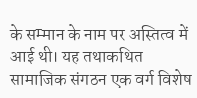के सम्मान के नाम पर अस्तित्व में आई थी। यह तथाकथित सामाजिक संगठन एक वर्ग विशेष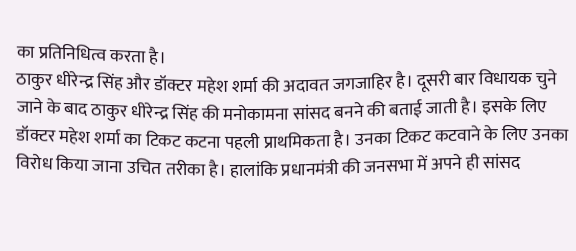का प्रतिनिधित्व करता है।
ठाकुर धीरेन्द्र सिंह और डॉक्टर महेश शर्मा की अदावत जगजाहिर है। दूसरी बार विधायक चुने जाने के बाद ठाकुर धीरेन्द्र सिंह की मनोकामना सांसद बनने की बताई जाती है। इसके लिए डॉक्टर महेश शर्मा का टिकट कटना पहली प्राथमिकता है। उनका टिकट कटवाने के लिए उनका विरोध किया जाना उचित तरीका है। हालांकि प्रधानमंत्री की जनसभा में अपने ही सांसद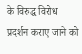के विरुद्ध विरोध प्रदर्शन कराए जाने को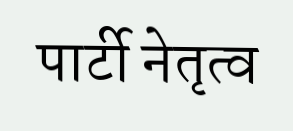पार्टी नेतृत्व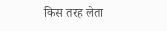किस तरह लेता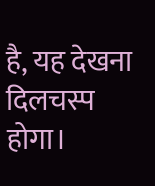है, यह देखना दिलचस्प होगा।